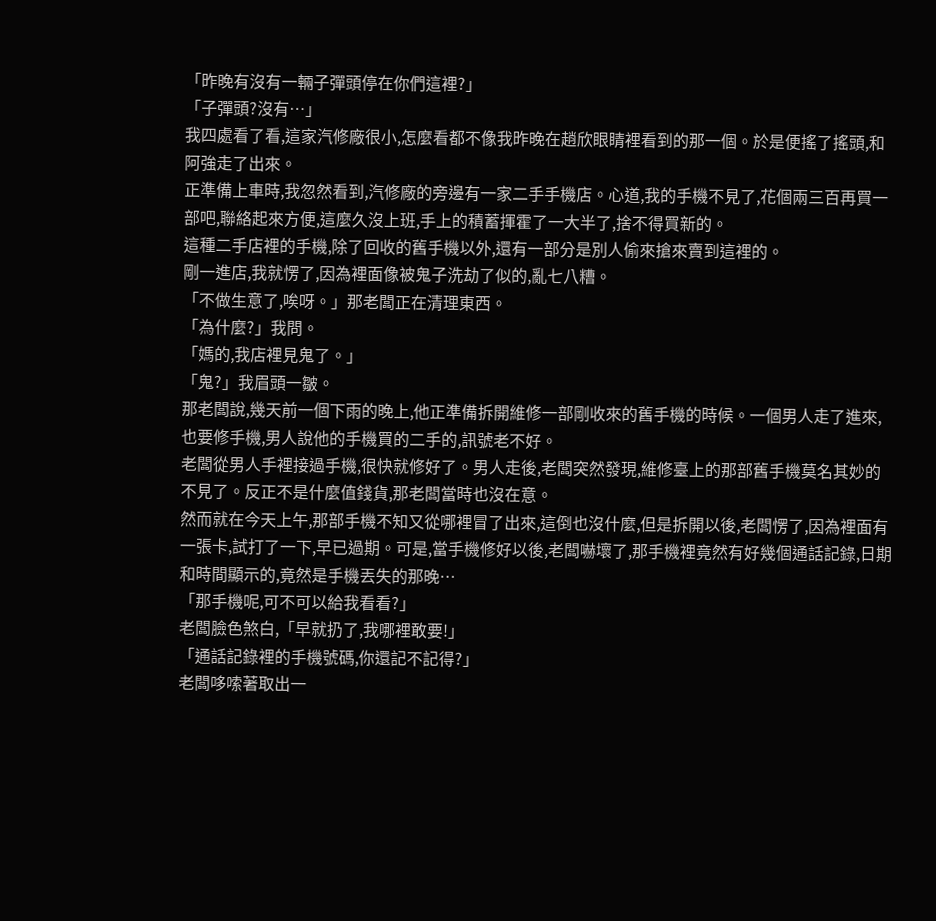「昨晚有沒有一輛子彈頭停在你們這裡?」
「子彈頭?沒有…」
我四處看了看,這家汽修廠很小,怎麼看都不像我昨晚在趙欣眼睛裡看到的那一個。於是便搖了搖頭,和阿強走了出來。
正準備上車時,我忽然看到,汽修廠的旁邊有一家二手手機店。心道,我的手機不見了,花個兩三百再買一部吧,聯絡起來方便,這麼久沒上班,手上的積蓄揮霍了一大半了,捨不得買新的。
這種二手店裡的手機,除了回收的舊手機以外,還有一部分是別人偷來搶來賣到這裡的。
剛一進店,我就愣了,因為裡面像被鬼子洗劫了似的,亂七八糟。
「不做生意了,唉呀。」那老闆正在清理東西。
「為什麼?」我問。
「媽的,我店裡見鬼了。」
「鬼?」我眉頭一皺。
那老闆說,幾天前一個下雨的晚上,他正準備拆開維修一部剛收來的舊手機的時候。一個男人走了進來,也要修手機,男人說他的手機買的二手的,訊號老不好。
老闆從男人手裡接過手機,很快就修好了。男人走後,老闆突然發現,維修臺上的那部舊手機莫名其妙的不見了。反正不是什麼值錢貨,那老闆當時也沒在意。
然而就在今天上午,那部手機不知又從哪裡冒了出來,這倒也沒什麼,但是拆開以後,老闆愣了,因為裡面有一張卡,試打了一下,早已過期。可是,當手機修好以後,老闆嚇壞了,那手機裡竟然有好幾個通話記錄,日期和時間顯示的,竟然是手機丟失的那晚…
「那手機呢,可不可以給我看看?」
老闆臉色煞白,「早就扔了,我哪裡敢要!」
「通話記錄裡的手機號碼,你還記不記得?」
老闆哆嗦著取出一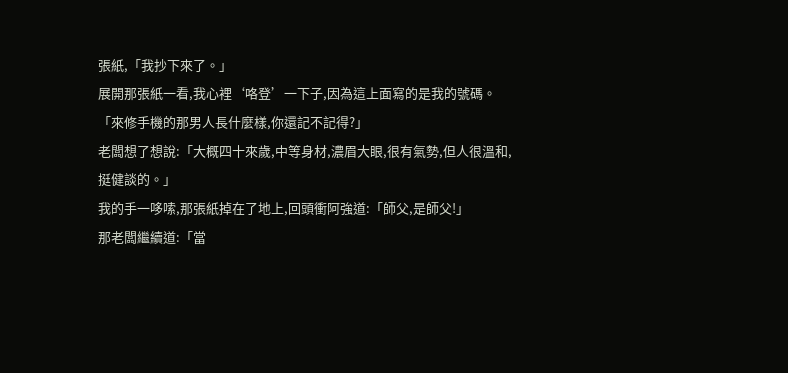張紙,「我抄下來了。」
展開那張紙一看,我心裡‘咯登’一下子,因為這上面寫的是我的號碼。
「來修手機的那男人長什麼樣,你還記不記得?」
老闆想了想說:「大概四十來歲,中等身材,濃眉大眼,很有氣勢,但人很溫和,挺健談的。」
我的手一哆嗦,那張紙掉在了地上,回頭衝阿強道:「師父,是師父!」
那老闆繼續道:「當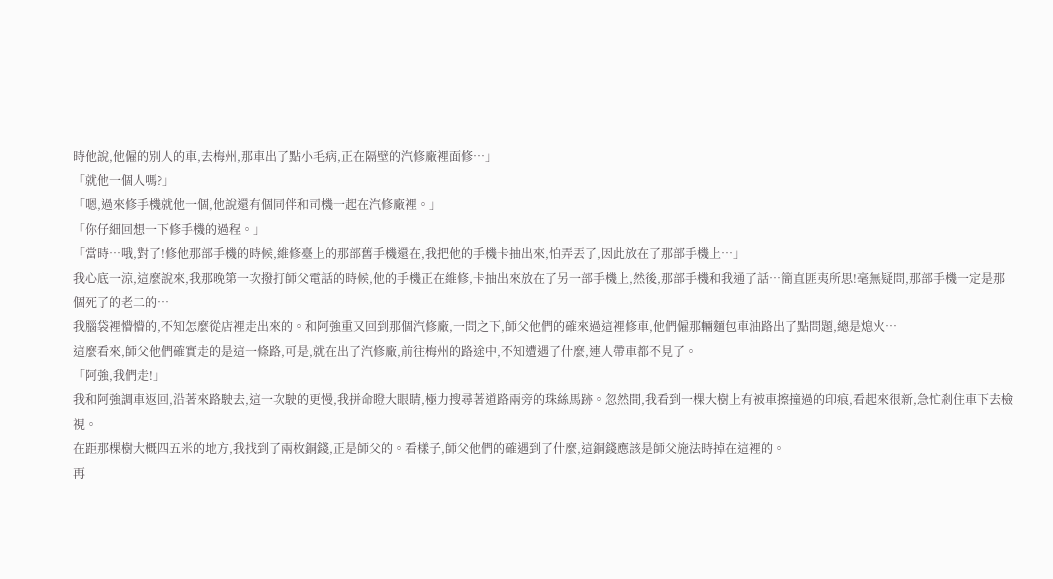時他說,他僱的別人的車,去梅州,那車出了點小毛病,正在隔壁的汽修廠裡面修…」
「就他一個人嗎?」
「嗯,過來修手機就他一個,他說還有個同伴和司機一起在汽修廠裡。」
「你仔細回想一下修手機的過程。」
「當時…哦,對了!修他那部手機的時候,維修臺上的那部舊手機還在,我把他的手機卡抽出來,怕弄丟了,因此放在了那部手機上…」
我心底一涼,這麼說來,我那晚第一次撥打師父電話的時候,他的手機正在維修,卡抽出來放在了另一部手機上,然後,那部手機和我通了話…簡直匪夷所思!毫無疑問,那部手機一定是那個死了的老二的…
我腦袋裡懵懵的,不知怎麼從店裡走出來的。和阿強重又回到那個汽修廠,一問之下,師父他們的確來過這裡修車,他們僱那輛麵包車油路出了點問題,總是熄火…
這麼看來,師父他們確實走的是這一條路,可是,就在出了汽修廠,前往梅州的路途中,不知遭遇了什麼,連人帶車都不見了。
「阿強,我們走!」
我和阿強調車返回,沿著來路駛去,這一次駛的更慢,我拼命瞪大眼睛,極力搜尋著道路兩旁的珠絲馬跡。忽然間,我看到一棵大樹上有被車擦撞過的印痕,看起來很新,急忙剎住車下去檢視。
在距那棵樹大概四五米的地方,我找到了兩枚銅錢,正是師父的。看樣子,師父他們的確遇到了什麼,這銅錢應該是師父施法時掉在這裡的。
再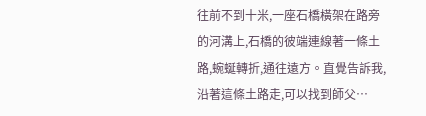往前不到十米,一座石橋橫架在路旁的河溝上,石橋的彼端連線著一條土路,蜿蜒轉折,通往遠方。直覺告訴我,沿著這條土路走,可以找到師父…